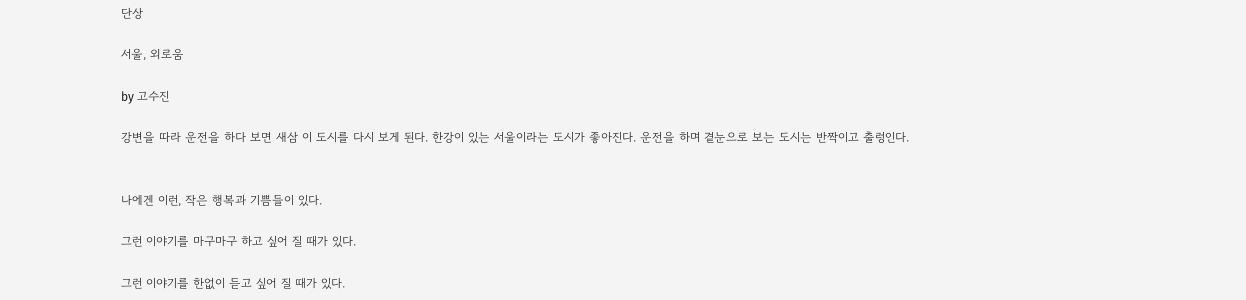단상

서울, 외로움

by 고수진

강변을 따라 운전을 하다 보면 새삼 이 도시를 다시 보게 된다. 한강이 있는 서울이라는 도시가 좋아진다. 운전을 하며 곁눈으로 보는 도시는 반짝이고 출렁인다.


나에겐 이런, 작은 행복과 기쁨들이 있다.

그런 이야기를 마구마구 하고 싶어 질 때가 있다.

그런 이야기를 한없이 듣고 싶어 질 때가 있다.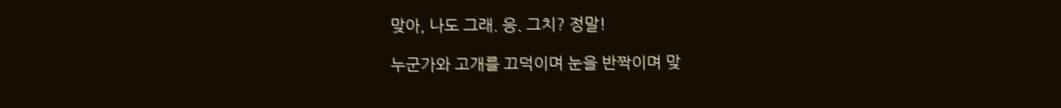맞아, 나도 그래. 응. 그치? 정말!

누군가와 고개를 끄덕이며 눈을 반짝이며 맞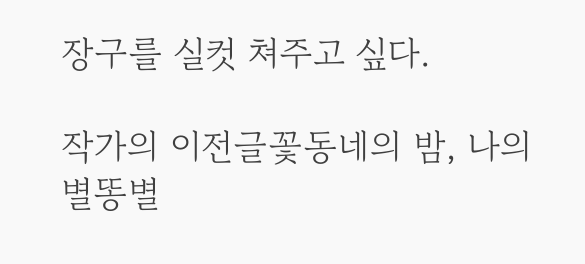장구를 실컷 쳐주고 싶다.

작가의 이전글꽃동네의 밤, 나의 별똥별